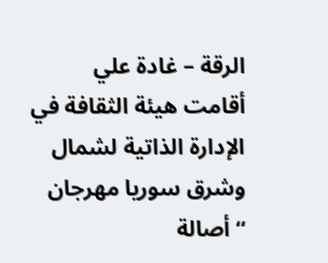الرقة – غادة علي
أقامت هيئة الثقافة في الإدارة الذاتية لشمال وشرق سوريا مهرجان “أصالة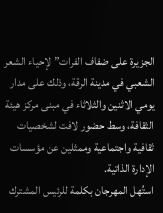الجزيرة على ضفاف الفرات” لإحياء الشعر الشعبي في مدينة الرقة، وذلك على مدار يومي الاثنين والثلاثاء في مبنى مركز هيئة الثقافة، وسط حضور لافت لشخصيات ثقافية واجتماعية وممثلين عن مؤسسات الإدارة الذاتية.
استُهل المهرجان بكلمة للرئيس المشترك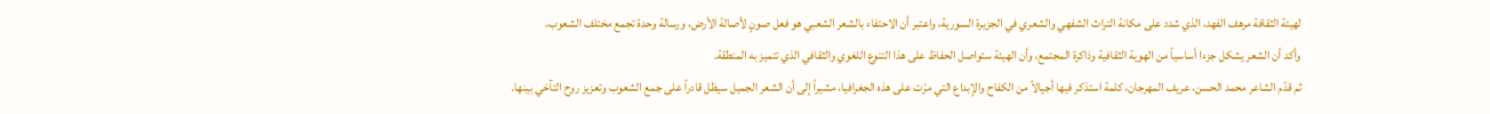لهيئة الثقافة مرهف الفهد، الذي شدد على مكانة التراث الشفهي والشعري في الجزيرة السورية، واعتبر أن الاحتفاء بالشعر الشعبي هو فعل صونٍ لأصالة الأرض، ورسالة وحدة تجمع مختلف الشعوب.
وأكد أن الشعر يشكل جزءا أساسياً من الهوية الثقافية وذاكرة المجتمع، وأن الهيئة ستواصل الحفاظ على هذا التنوع اللغوي والثقافي الذي تتميز به المنطقة.
ثم قدّم الشاعر محمد الحسن، عريف المهرجان، كلمة استذكر فيها أجيالاً من الكفاح والإبداع التي مرّت على هذه الجغرافيا، مشيراً إلى أن الشعر الجميل سيظل قادراً على جمع الشعوب وتعزيز روح التآخي بينها.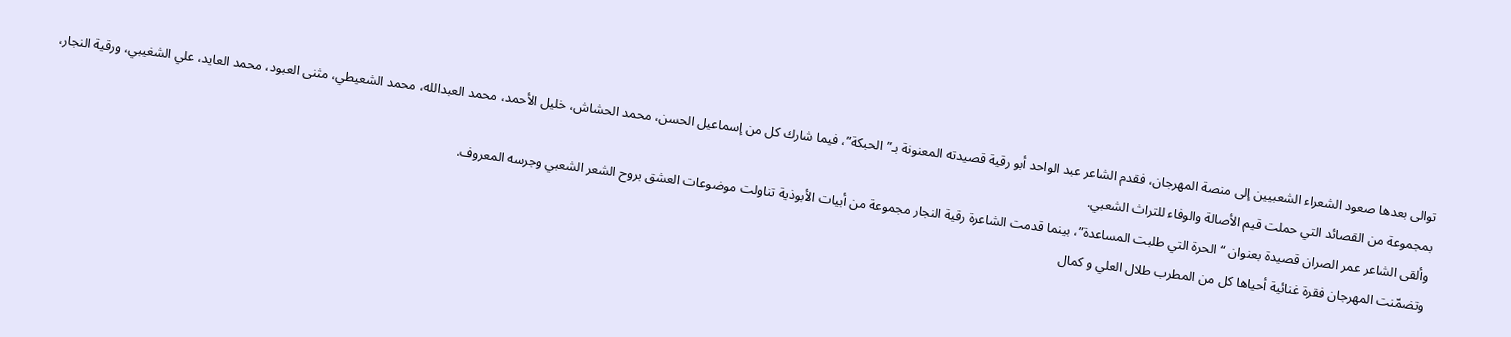توالى بعدها صعود الشعراء الشعبيين إلى منصة المهرجان، فقدم الشاعر عبد الواحد أبو رقية قصيدته المعنونة بـ”الحبكة”، فيما شارك كل من إسماعيل الحسن، محمد الحشاش، خليل الأحمد، محمد العبدالله، محمد الشعيطي، مثنى العبود، محمد العايد، علي الشغيبي، ورقية النجار، بمجموعة من القصائد التي حملت قيم الأصالة والوفاء للتراث الشعبي.
وألقى الشاعر عمر الصران قصيدة بعنوان “الحرة التي طلبت المساعدة”، بينما قدمت الشاعرة رقية النجار مجموعة من أبيات الأبوذية تناولت موضوعات العشق بروح الشعر الشعبي وجرسه المعروف.
وتضمّنت المهرجان فقرة غنائية أحياها كل من المطرب طلال العلي و كمال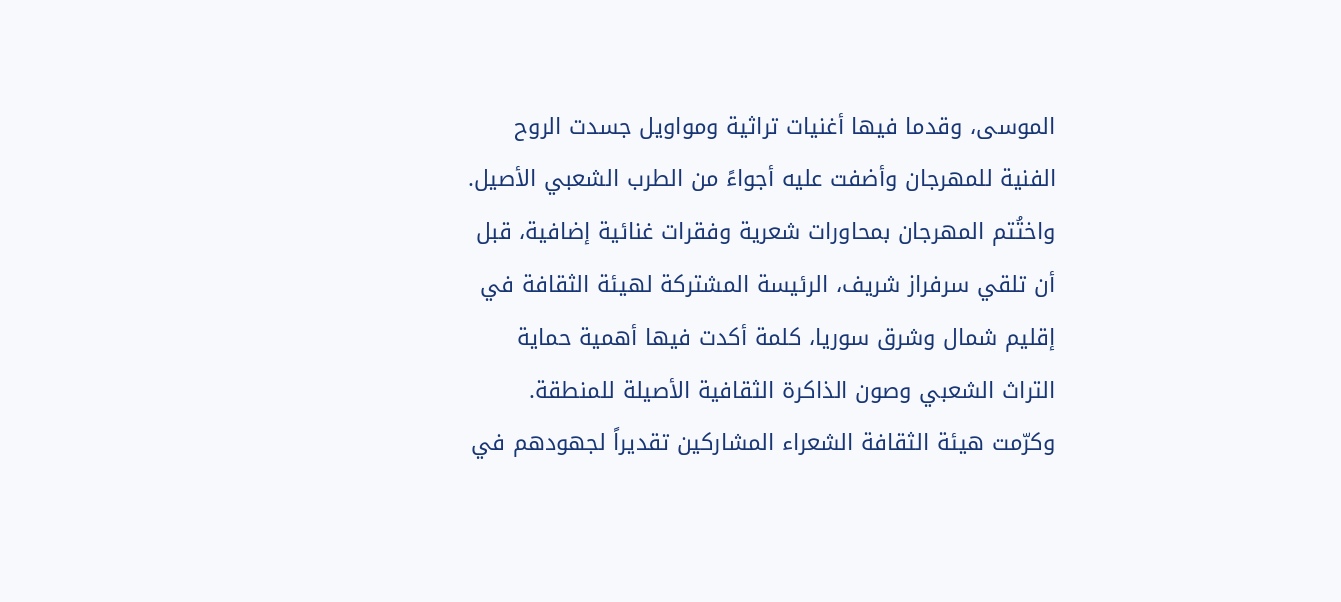الموسى، وقدما فيها أغنيات تراثية ومواويل جسدت الروح الفنية للمهرجان وأضفت عليه أجواءً من الطرب الشعبي الأصيل.
واختُتم المهرجان بمحاورات شعرية وفقرات غنائية إضافية، قبل أن تلقي سرفراز شريف، الرئيسة المشتركة لهيئة الثقافة في إقليم شمال وشرق سوريا، كلمة أكدت فيها أهمية حماية التراث الشعبي وصون الذاكرة الثقافية الأصيلة للمنطقة.
وكرّمت هيئة الثقافة الشعراء المشاركين تقديراً لجهودهم في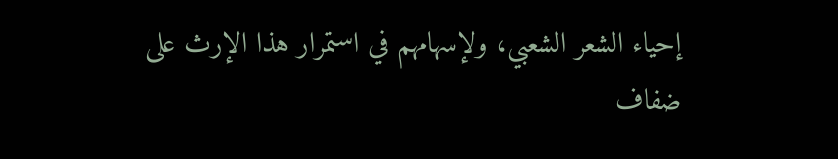إحياء الشعر الشعبي، ولإسهامهم في استمرار هذا الإرث على ضفاف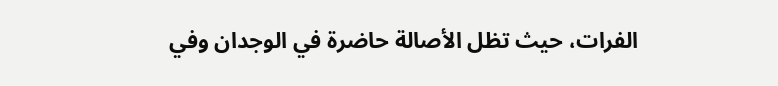الفرات، حيث تظل الأصالة حاضرة في الوجدان وفي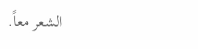الشعر معاً.